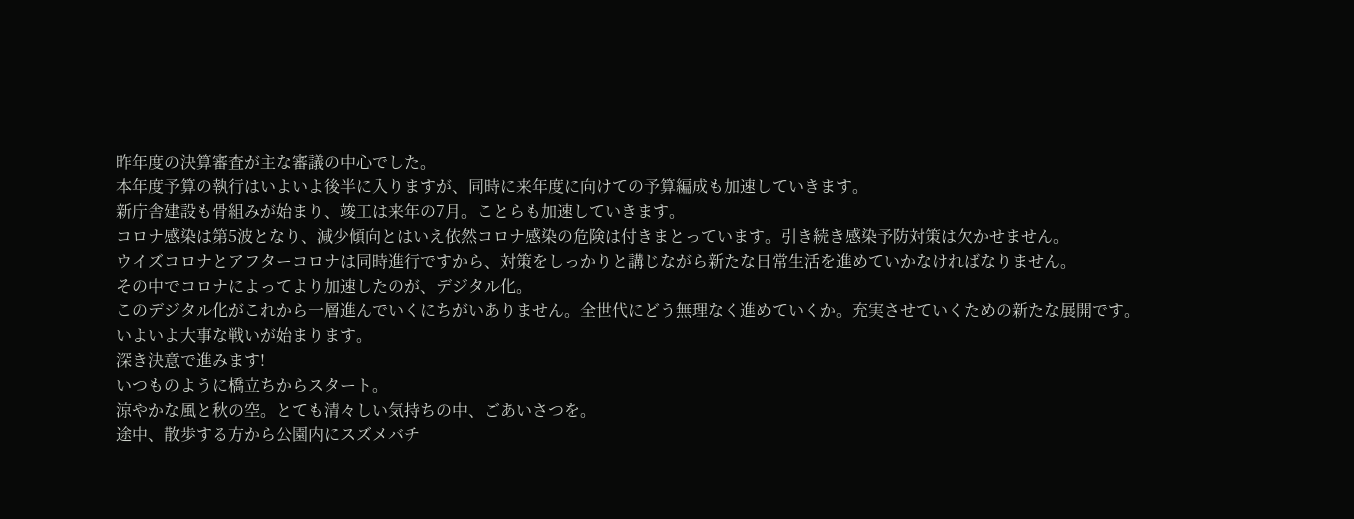昨年度の決算審査が主な審議の中心でした。
本年度予算の執行はいよいよ後半に入りますが、同時に来年度に向けての予算編成も加速していきます。
新庁舎建設も骨組みが始まり、竣工は来年の7月。ことらも加速していきます。
コロナ感染は第5波となり、減少傾向とはいえ依然コロナ感染の危険は付きまとっています。引き続き感染予防対策は欠かせません。
ウイズコロナとアフターコロナは同時進行ですから、対策をしっかりと講じながら新たな日常生活を進めていかなければなりません。
その中でコロナによってより加速したのが、デジタル化。
このデジタル化がこれから一層進んでいくにちがいありません。全世代にどう無理なく進めていくか。充実させていくための新たな展開です。
いよいよ大事な戦いが始まります。
深き決意で進みます!
いつものように橋立ちからスタート。
涼やかな風と秋の空。とても清々しい気持ちの中、ごあいさつを。
途中、散歩する方から公園内にスズメバチ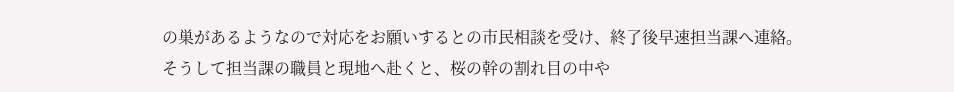の巣があるようなので対応をお願いするとの市民相談を受け、終了後早速担当課へ連絡。
そうして担当課の職員と現地へ赴くと、桜の幹の割れ目の中や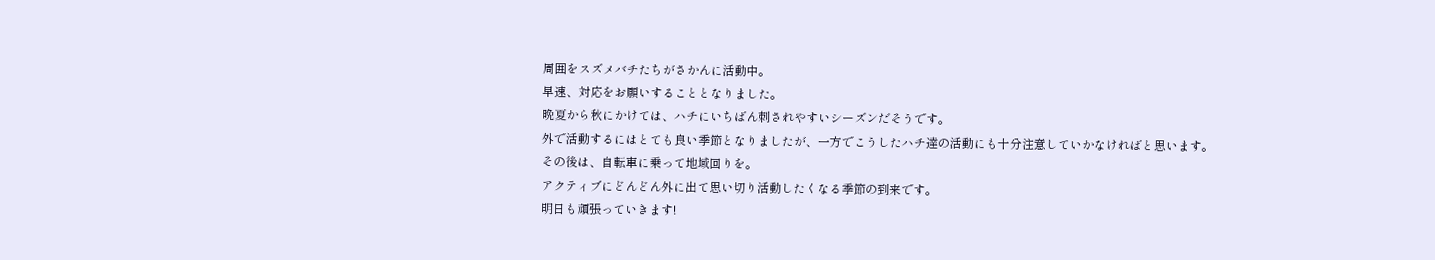周囲をスズメバチたちがさかんに活動中。
早速、対応をお願いすることとなりました。
晩夏から秋にかけては、ハチにいちばん刺されやすいシーズンだそうです。
外で活動するにはとても良い季節となりましたが、一方でこうしたハチ達の活動にも十分注意していかなければと思います。
その後は、自転車に乗って地域回りを。
アクティブにどんどん外に出て思い切り活動したくなる季節の到来です。
明日も頑張っていきます!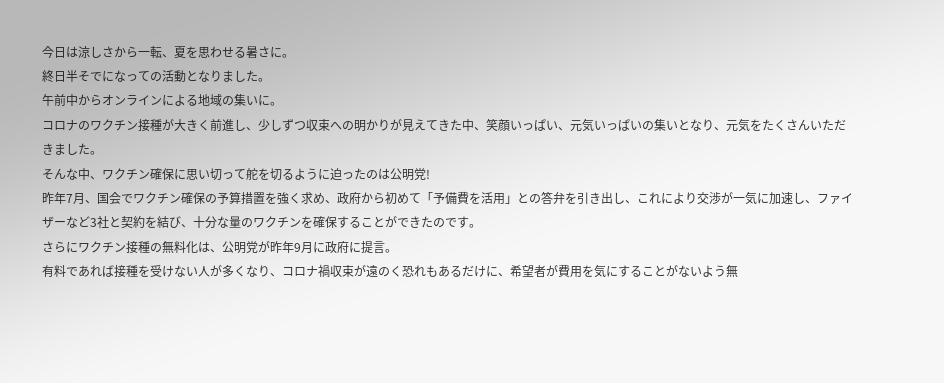今日は涼しさから一転、夏を思わせる暑さに。
終日半そでになっての活動となりました。
午前中からオンラインによる地域の集いに。
コロナのワクチン接種が大きく前進し、少しずつ収束への明かりが見えてきた中、笑顔いっぱい、元気いっぱいの集いとなり、元気をたくさんいただきました。
そんな中、ワクチン確保に思い切って舵を切るように迫ったのは公明党!
昨年7月、国会でワクチン確保の予算措置を強く求め、政府から初めて「予備費を活用」との答弁を引き出し、これにより交渉が一気に加速し、ファイザーなど3社と契約を結び、十分な量のワクチンを確保することができたのです。
さらにワクチン接種の無料化は、公明党が昨年9月に政府に提言。
有料であれば接種を受けない人が多くなり、コロナ禍収束が遠のく恐れもあるだけに、希望者が費用を気にすることがないよう無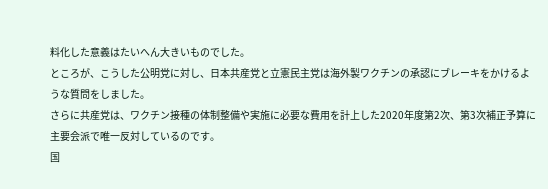料化した意義はたいへん大きいものでした。
ところが、こうした公明党に対し、日本共産党と立憲民主党は海外製ワクチンの承認にブレーキをかけるような質問をしました。
さらに共産党は、ワクチン接種の体制整備や実施に必要な費用を計上した2020年度第2次、第3次補正予算に主要会派で唯一反対しているのです。
国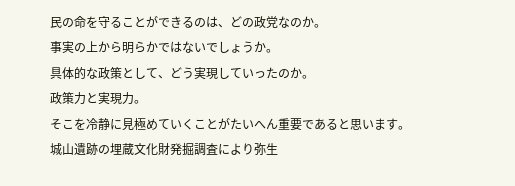民の命を守ることができるのは、どの政党なのか。
事実の上から明らかではないでしょうか。
具体的な政策として、どう実現していったのか。
政策力と実現力。
そこを冷静に見極めていくことがたいへん重要であると思います。
城山遺跡の埋蔵文化財発掘調査により弥生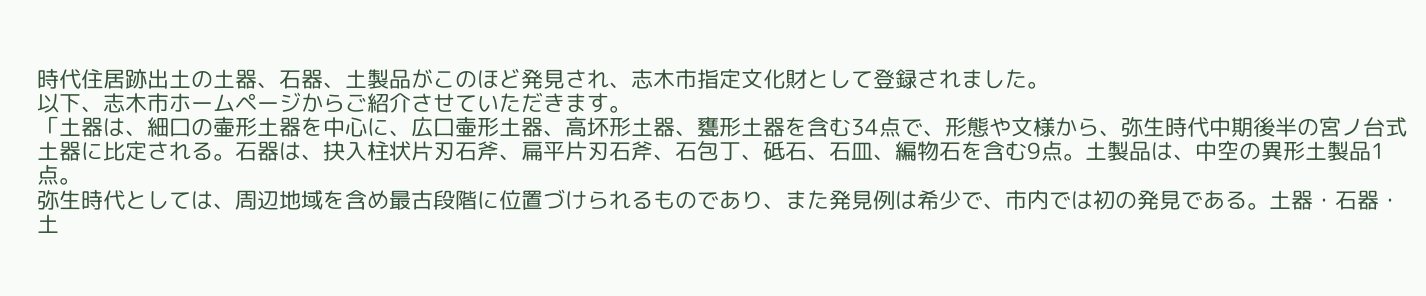時代住居跡出土の土器、石器、土製品がこのほど発見され、志木市指定文化財として登録されました。
以下、志木市ホームページからご紹介させていただきます。
「土器は、細口の壷形土器を中心に、広口壷形土器、高坏形土器、甕形土器を含む34点で、形態や文様から、弥生時代中期後半の宮ノ台式土器に比定される。石器は、抉入柱状片刃石斧、扁平片刃石斧、石包丁、砥石、石皿、編物石を含む9点。土製品は、中空の異形土製品1点。
弥生時代としては、周辺地域を含め最古段階に位置づけられるものであり、また発見例は希少で、市内では初の発見である。土器・石器・土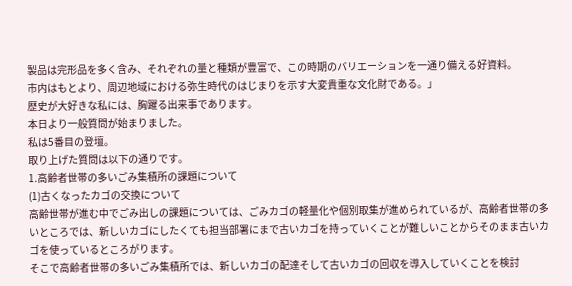製品は完形品を多く含み、それぞれの量と種類が豊富で、この時期のバリエーションを一通り備える好資料。
市内はもとより、周辺地域における弥生時代のはじまりを示す大変貴重な文化財である。」
歴史が大好きな私には、胸躍る出来事であります。
本日より一般質問が始まりました。
私は5番目の登壇。
取り上げた質問は以下の通りです。
1.高齢者世帯の多いごみ集積所の課題について
(1)古くなったカゴの交換について
高齢世帯が進む中でごみ出しの課題については、ごみカゴの軽量化や個別取集が進められているが、高齢者世帯の多いところでは、新しいカゴにしたくても担当部署にまで古いカゴを持っていくことが難しいことからそのまま古いカゴを使っているところがります。
そこで高齢者世帯の多いごみ集積所では、新しいカゴの配達そして古いカゴの回収を導入していくことを検討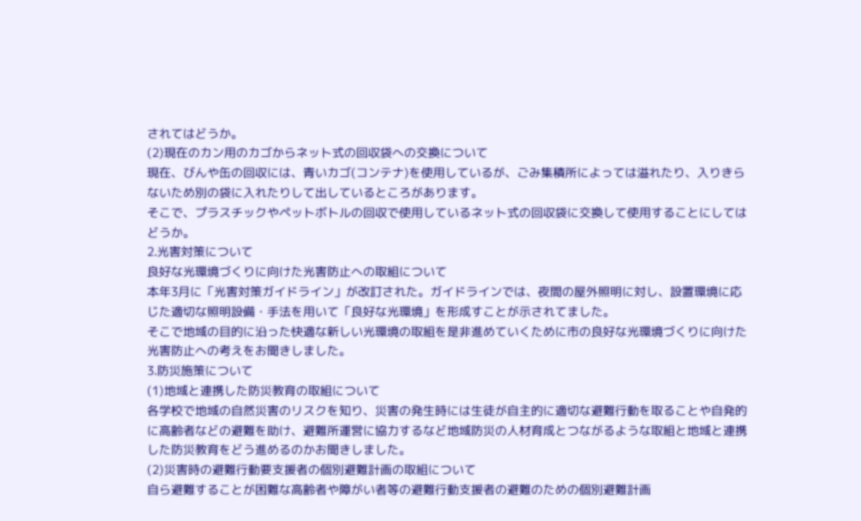されてはどうか。
(2)現在のカン用のカゴからネット式の回収袋への交換について
現在、びんや缶の回収には、青いカゴ(コンテナ)を使用しているが、ごみ集積所によっては溢れたり、入りきらないため別の袋に入れたりして出しているところがあります。
そこで、プラスチックやペットボトルの回収で使用しているネット式の回収袋に交換して使用することにしてはどうか。
2.光害対策について
良好な光環境づくりに向けた光害防止への取組について
本年3月に「光害対策ガイドライン」が改訂された。ガイドラインでは、夜間の屋外照明に対し、設置環境に応じた適切な照明設備・手法を用いて「良好な光環境」を形成すことが示されてました。
そこで地域の目的に沿った快適な新しい光環境の取組を是非進めていくために市の良好な光環境づくりに向けた光害防止への考えをお聞きしました。
3.防災施策について
(1)地域と連携した防災教育の取組について
各学校で地域の自然災害のリスクを知り、災害の発生時には生徒が自主的に適切な避難行動を取ることや自発的に高齢者などの避難を助け、避難所運営に協力するなど地域防災の人材育成とつながるような取組と地域と連携した防災教育をどう進めるのかお聞きしました。
(2)災害時の避難行動要支援者の個別避難計画の取組について
自ら避難することが困難な高齢者や障がい者等の避難行動支援者の避難のための個別避難計画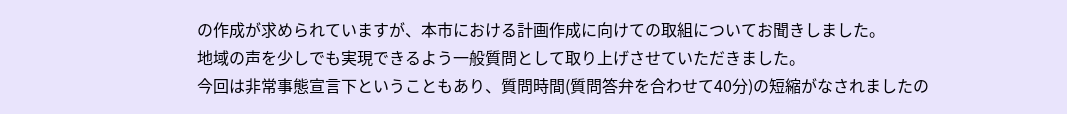の作成が求められていますが、本市における計画作成に向けての取組についてお聞きしました。
地域の声を少しでも実現できるよう一般質問として取り上げさせていただきました。
今回は非常事態宣言下ということもあり、質問時間(質問答弁を合わせて40分)の短縮がなされましたの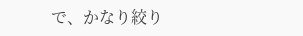で、かなり絞り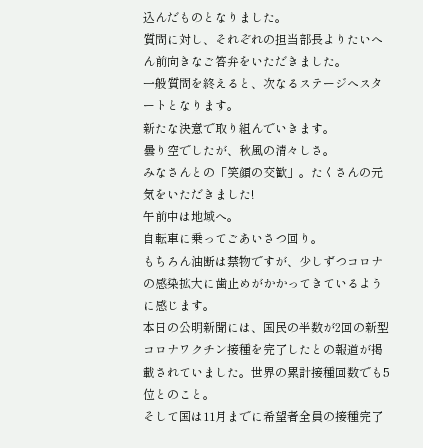込んだものとなりました。
質問に対し、それぞれの担当部長よりたいへん前向きなご答弁をいただきました。
一般質問を終えると、次なるステージへスタートとなります。
新たな決意で取り組んでいきます。
曇り空でしたが、秋風の清々しさ。
みなさんとの「笑顔の交歓」。たくさんの元気をいただきました!
午前中は地域へ。
自転車に乗ってごあいさつ回り。
もちろん油断は禁物ですが、少しずつコロナの感染拡大に歯止めがかかってきているように感じます。
本日の公明新聞には、国民の半数が2回の新型コロナワクチン接種を完了したとの報道が掲載されていました。世界の累計接種回数でも5位とのこと。
そして国は11月までに希望者全員の接種完了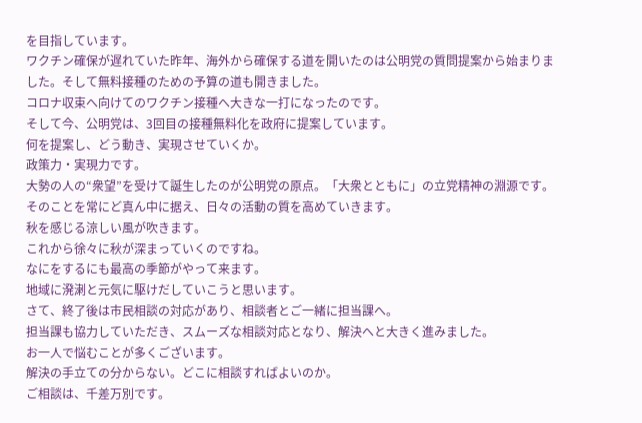を目指しています。
ワクチン確保が遅れていた昨年、海外から確保する道を開いたのは公明党の質問提案から始まりました。そして無料接種のための予算の道も開きました。
コロナ収束へ向けてのワクチン接種へ大きな一打になったのです。
そして今、公明党は、3回目の接種無料化を政府に提案しています。
何を提案し、どう動き、実現させていくか。
政策力・実現力です。
大勢の人の“衆望”を受けて誕生したのが公明党の原点。「大衆とともに」の立党精神の淵源です。
そのことを常にど真ん中に据え、日々の活動の質を高めていきます。
秋を感じる涼しい風が吹きます。
これから徐々に秋が深まっていくのですね。
なにをするにも最高の季節がやって来ます。
地域に溌溂と元気に駆けだしていこうと思います。
さて、終了後は市民相談の対応があり、相談者とご一緒に担当課へ。
担当課も協力していただき、スムーズな相談対応となり、解決へと大きく進みました。
お一人で悩むことが多くございます。
解決の手立ての分からない。どこに相談すればよいのか。
ご相談は、千差万別です。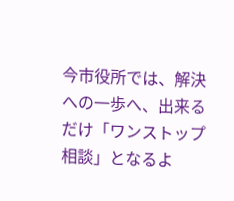今市役所では、解決への一歩へ、出来るだけ「ワンストップ相談」となるよ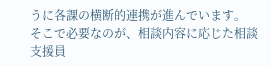うに各課の横断的連携が進んでいます。
そこで必要なのが、相談内容に応じた相談支援員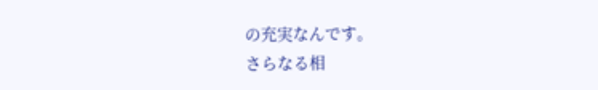の充実なんです。
さらなる相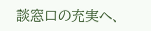談窓口の充実へ、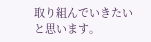取り組んでいきたいと思います。